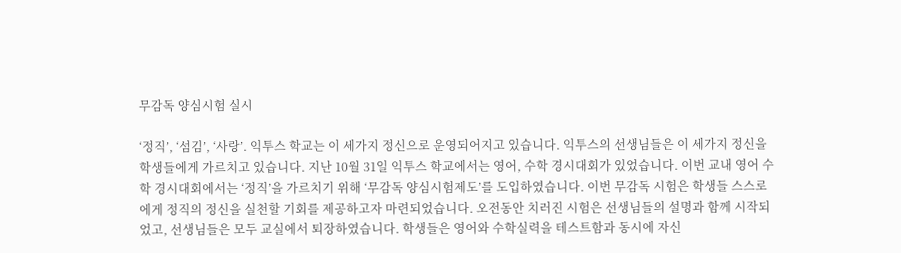무감독 양심시험 실시

‘정직’, ‘섬김’, ‘사랑’. 익투스 학교는 이 세가지 정신으로 운영되어지고 있습니다. 익투스의 선생님들은 이 세가지 정신을 학생들에게 가르치고 있습니다. 지난 10월 31일 익투스 학교에서는 영어, 수학 경시대회가 있었습니다. 이번 교내 영어 수학 경시대회에서는 ‘정직’을 가르치기 위해 ‘무감독 양심시험제도’를 도입하였습니다. 이번 무감독 시험은 학생들 스스로에게 정직의 정신을 실천할 기회를 제공하고자 마련되었습니다. 오전동안 치러진 시험은 선생님들의 설명과 함께 시작되었고, 선생님들은 모두 교실에서 퇴장하였습니다. 학생들은 영어와 수학실력을 테스트함과 동시에 자신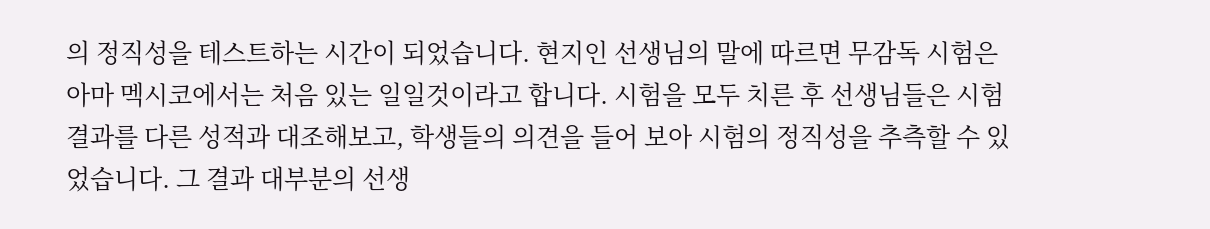의 정직성을 테스트하는 시간이 되었습니다. 현지인 선생님의 말에 따르면 무감독 시험은 아마 멕시코에서는 처음 있는 일일것이라고 합니다. 시험을 모두 치른 후 선생님들은 시험결과를 다른 성적과 대조해보고, 학생들의 의견을 들어 보아 시험의 정직성을 추측할 수 있었습니다. 그 결과 대부분의 선생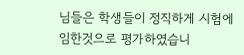님들은 학생들이 정직하게 시험에 임한것으로 평가하였습니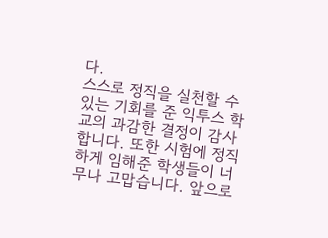다.
스스로 정직을 실천할 수 있는 기회를 준 익투스 학교의 과감한 결정이 감사합니다. 또한 시험에 정직하게 임해준 학생들이 너무나 고맙습니다. 앞으로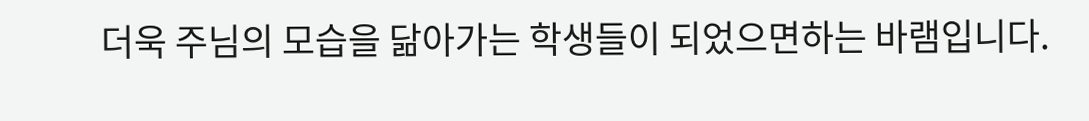더욱 주님의 모습을 닮아가는 학생들이 되었으면하는 바램입니다.